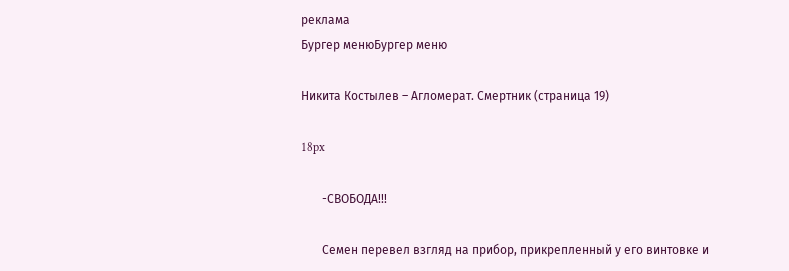реклама
Бургер менюБургер меню

Никита Костылев – Агломерат. Смертник (страница 19)

18px

       -СВОБОДА!!!

       Семен перевел взгляд на прибор, прикрепленный у его винтовке и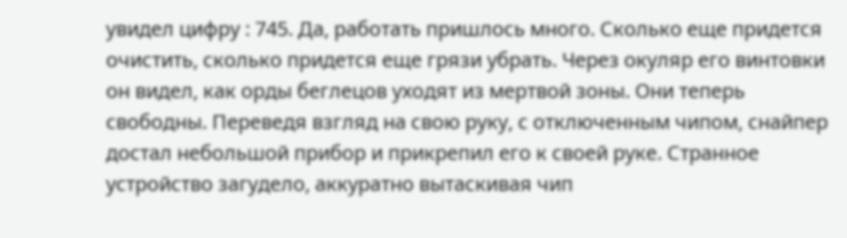увидел цифру : 745. Да, работать пришлось много. Сколько еще придется очистить, сколько придется еще грязи убрать. Через окуляр его винтовки он видел, как орды беглецов уходят из мертвой зоны. Они теперь свободны. Переведя взгляд на свою руку, с отключенным чипом, снайпер достал небольшой прибор и прикрепил его к своей руке. Странное устройство загудело, аккуратно вытаскивая чип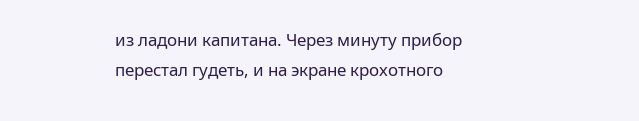из ладони капитана. Через минуту прибор перестал гудеть, и на экране крохотного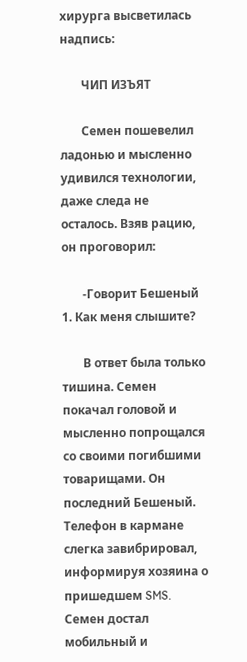хирурга высветилась надпись:

       ЧИП ИЗЪЯТ

       Семен пошевелил ладонью и мысленно удивился технологии, даже следа не осталось. Взяв рацию, он проговорил:

       -Говорит Бешеный 1. Как меня слышите?

       В ответ была только тишина. Семен покачал головой и мысленно попрощался со своими погибшими товарищами. Он последний Бешеный. Телефон в кармане слегка завибрировал, информируя хозяина о пришедшем SMS. Семен достал мобильный и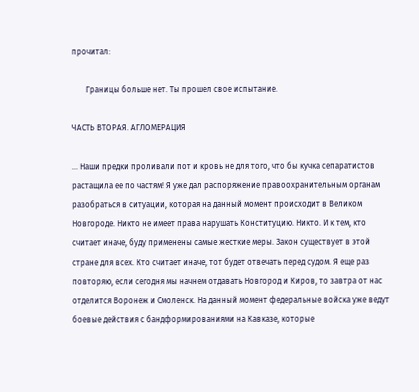прочитал:

       Границы больше нет. Ты прошел свое испытание.

ЧАСТЬ ВТОРАЯ. АГЛОМЕРАЦИЯ

... Наши предки проливали пот и кровь не для того, что бы кучка сепаратистов растащила ее по частям! Я уже дал распоряжение правоохранительным органам разобраться в ситуации, которая на данный момент происходит в Великом Новгороде. Никто не имеет права нарушать Конституцию. Никто. И к тем, кто считает иначе, буду применены самые жесткие меры. Закон существует в этой стране для всех. Кто считает иначе, тот будет отвечать перед судом. Я еще раз повторяю, если сегодня мы начнем отдавать Новгород и Киров, то завтра от нас отделится Воронеж и Смоленск. На данный момент федеральные войска уже ведут боевые действия с бандформированиями на Кавказе, которые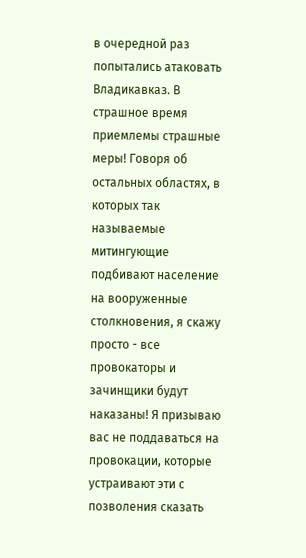в очередной раз попытались атаковать Владикавказ. В страшное время приемлемы страшные меры! Говоря об остальных областях, в которых так называемые митингующие подбивают население на вооруженные столкновения, я скажу просто - все провокаторы и зачинщики будут наказаны! Я призываю вас не поддаваться на провокации, которые устраивают эти с позволения сказать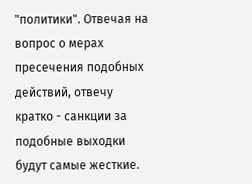"политики". Отвечая на вопрос о мерах пресечения подобных действий, отвечу кратко - санкции за подобные выходки будут самые жесткие.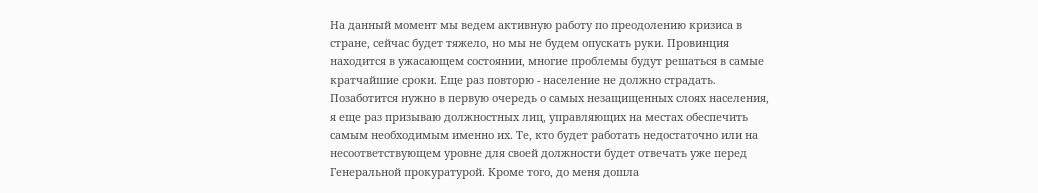На данный момент мы ведем активную работу по преодолению кризиса в стране, сейчас будет тяжело, но мы не будем опускать руки. Провинция находится в ужасающем состоянии, многие проблемы будут решаться в самые кратчайшие сроки. Еще раз повторю - население не должно страдать. Позаботится нужно в первую очередь о самых незащищенных слоях населения, я еще раз призываю должностных лиц, управляющих на местах обеспечить самым необходимым именно их. Те, кто будет работать недостаточно или на несоответствующем уровне для своей должности будет отвечать уже перед Генеральной прокуратурой. Кроме того, до меня дошла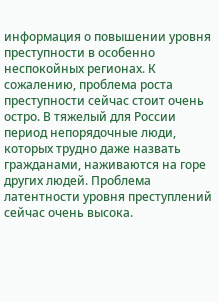информация о повышении уровня преступности в особенно неспокойных регионах. К сожалению, проблема роста преступности сейчас стоит очень остро. В тяжелый для России период непорядочные люди, которых трудно даже назвать гражданами, наживаются на горе других людей. Проблема латентности уровня преступлений сейчас очень высока.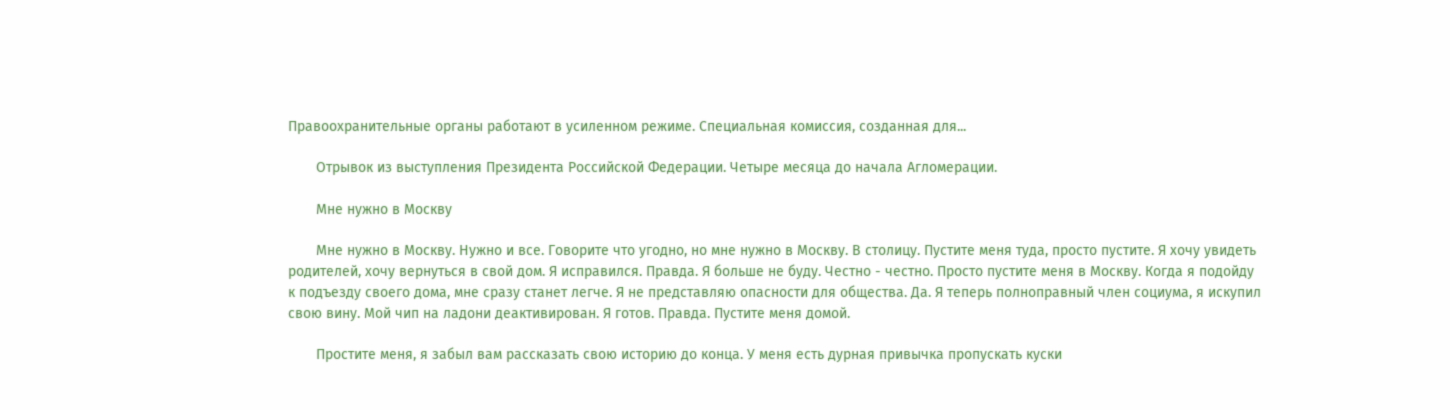Правоохранительные органы работают в усиленном режиме. Специальная комиссия, созданная для...

       Отрывок из выступления Президента Российской Федерации. Четыре месяца до начала Агломерации.

       Мне нужно в Москву

       Мне нужно в Москву. Нужно и все. Говорите что угодно, но мне нужно в Москву. В столицу. Пустите меня туда, просто пустите. Я хочу увидеть родителей, хочу вернуться в свой дом. Я исправился. Правда. Я больше не буду. Честно - честно. Просто пустите меня в Москву. Когда я подойду к подъезду своего дома, мне сразу станет легче. Я не представляю опасности для общества. Да. Я теперь полноправный член социума, я искупил свою вину. Мой чип на ладони деактивирован. Я готов. Правда. Пустите меня домой.

       Простите меня, я забыл вам рассказать свою историю до конца. У меня есть дурная привычка пропускать куски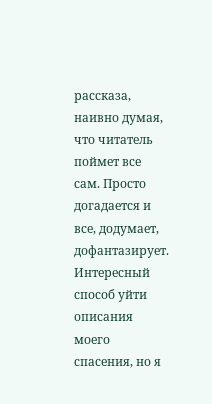рассказа, наивно думая, что читатель поймет все сам. Просто догадается и все, додумает, дофантазирует. Интересный способ уйти описания моего спасения, но я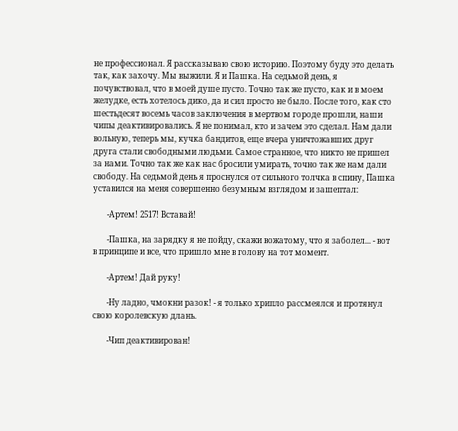не профессионал. Я рассказываю свою историю. Поэтому буду это делать так, как захочу. Мы выжили. Я и Пашка. На седьмой день, я почувствовал, что в моей душе пусто. Точно так же пусто, как и в моем желудке, есть хотелось дико, да и сил просто не было. После того, как сто шестьдесят восемь часов заключения в мертвом городе прошли, наши чипы деактивировались. Я не понимал, кто и зачем это сделал. Нам дали вольную, теперь мы, кучка бандитов, еще вчера уничтожавших друг друга стали свободными людьми. Самое странное, что никто не пришел за нами. Точно так же как нас бросили умирать, точно так же нам дали свободу. На седьмой день я проснулся от сильного толчка в спину, Пашка уставился на меня совершенно безумным взглядом и зашептал:

       -Артем! 2517! Вставай!

       -Пашка, на зарядку я не пойду, скажи вожатому, что я заболел... - вот в принципе и все, что пришло мне в голову на тот момент.

       -Артем! Дай руку!

       -Ну ладно, чмокни разок! - я только хрипло рассмеялся и протянул свою королевскую длань.

       -Чип деактивирован!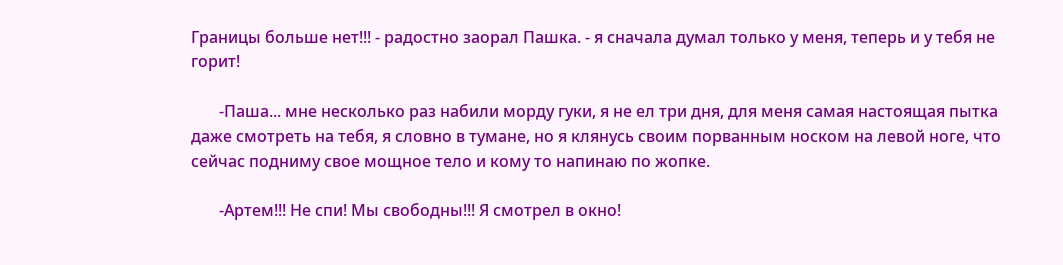Границы больше нет!!! - радостно заорал Пашка. - я сначала думал только у меня, теперь и у тебя не горит!

       -Паша... мне несколько раз набили морду гуки, я не ел три дня, для меня самая настоящая пытка даже смотреть на тебя, я словно в тумане, но я клянусь своим порванным носком на левой ноге, что сейчас подниму свое мощное тело и кому то напинаю по жопке.

       -Артем!!! Не спи! Мы свободны!!! Я смотрел в окно!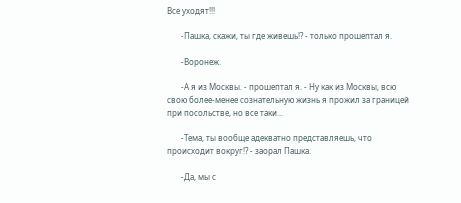Все уходят!!!

       -Пашка, скажи, ты где живешь!? - только прошептал я.

       -Воронеж.

       -А я из Москвы. - прошептал я. - Ну как из Москвы, всю свою более-менее сознательную жизнь я прожил за границей при посольстве, но все таки...

       -Тема, ты вообще адекватно представляешь, что происходит вокруг!? - заорал Пашка.

       -Да, мы с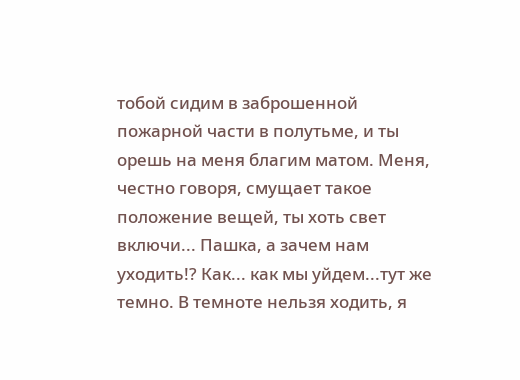тобой сидим в заброшенной пожарной части в полутьме, и ты орешь на меня благим матом. Меня, честно говоря, смущает такое положение вещей, ты хоть свет включи... Пашка, а зачем нам уходить!? Как... как мы уйдем...тут же темно. В темноте нельзя ходить, я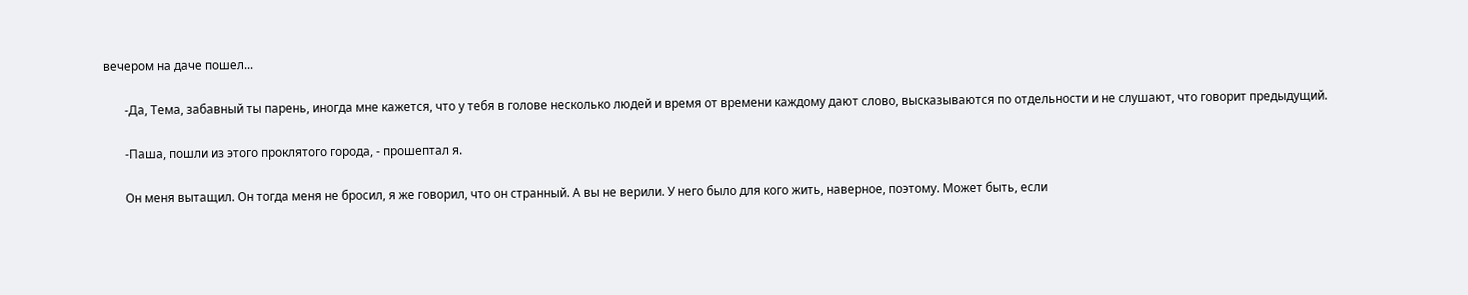вечером на даче пошел...

       -Да, Тема, забавный ты парень, иногда мне кажется, что у тебя в голове несколько людей и время от времени каждому дают слово, высказываются по отдельности и не слушают, что говорит предыдущий.

       -Паша, пошли из этого проклятого города, - прошептал я.

       Он меня вытащил. Он тогда меня не бросил, я же говорил, что он странный. А вы не верили. У него было для кого жить, наверное, поэтому. Может быть, если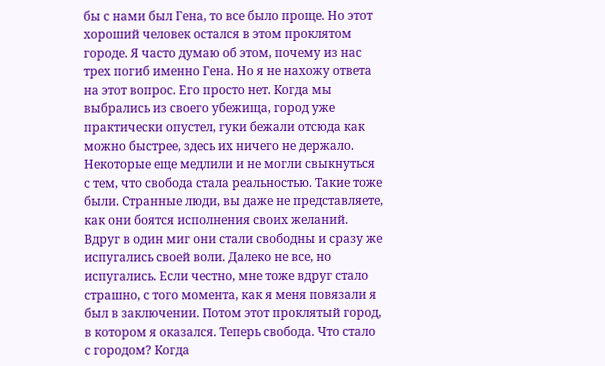бы с нами был Гена, то все было проще. Но этот хороший человек остался в этом проклятом городе. Я часто думаю об этом, почему из нас трех погиб именно Гена. Но я не нахожу ответа на этот вопрос. Его просто нет. Когда мы выбрались из своего убежища, город уже практически опустел, гуки бежали отсюда как можно быстрее, здесь их ничего не держало. Некоторые еще медлили и не могли свыкнуться с тем, что свобода стала реальностью. Такие тоже были. Странные люди, вы даже не представляете, как они боятся исполнения своих желаний. Вдруг в один миг они стали свободны и сразу же испугались своей воли. Далеко не все, но испугались. Если честно, мне тоже вдруг стало страшно, с того момента, как я меня повязали я был в заключении. Потом этот проклятый город, в котором я оказался. Теперь свобода. Что стало с городом? Когда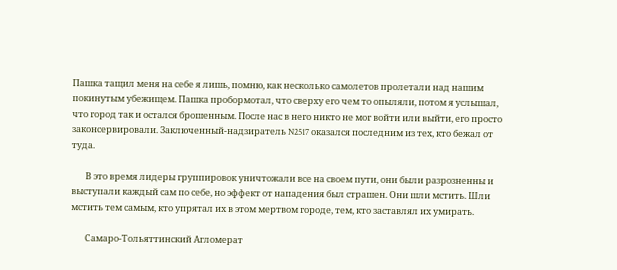Пашка тащил меня на себе я лишь, помню, как несколько самолетов пролетали над нашим покинутым убежищем. Пашка пробормотал, что сверху его чем то опыляли, потом я услышал, что город так и остался брошенным. После нас в него никто не мог войти или выйти, его просто законсервировали. Заключенный-надзиратель N2517 оказался последним из тех, кто бежал от туда.

       В это время лидеры группировок уничтожали все на своем пути, они были разрозненны и выступали каждый сам по себе, но эффект от нападения был страшен. Они шли мстить. Шли мстить тем самым, кто упрятал их в этом мертвом городе, тем, кто заставлял их умирать.

       Самаро-Тольяттинский Агломерат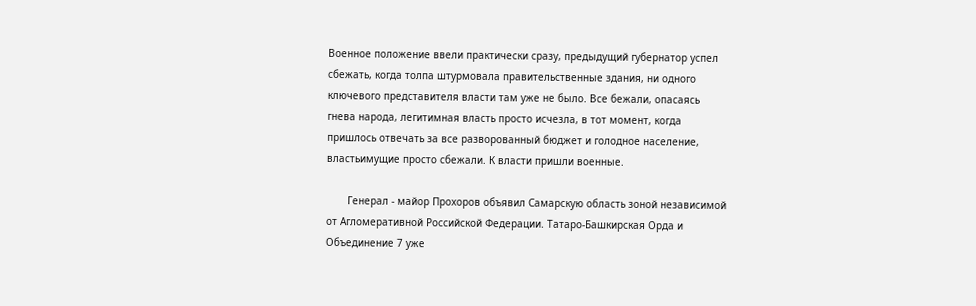Военное положение ввели практически сразу, предыдущий губернатор успел сбежать, когда толпа штурмовала правительственные здания, ни одного ключевого представителя власти там уже не было. Все бежали, опасаясь гнева народа, легитимная власть просто исчезла, в тот момент, когда пришлось отвечать за все разворованный бюджет и голодное население, властьимущие просто сбежали. К власти пришли военные.

       Генерал - майор Прохоров объявил Самарскую область зоной независимой от Агломеративной Российской Федерации. Татаро-Башкирская Орда и Объединение 7 уже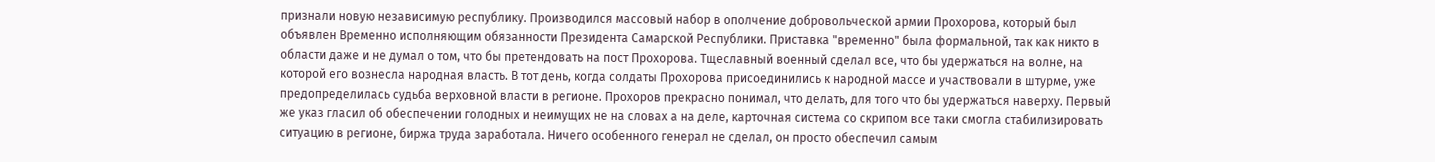признали новую независимую республику. Производился массовый набор в ополчение добровольческой армии Прохорова, который был объявлен Временно исполняющим обязанности Президента Самарской Республики. Приставка "временно" была формальной, так как никто в области даже и не думал о том, что бы претендовать на пост Прохорова. Тщеславный военный сделал все, что бы удержаться на волне, на которой его вознесла народная власть. В тот день, когда солдаты Прохорова присоединились к народной массе и участвовали в штурме, уже предопределилась судьба верховной власти в регионе. Прохоров прекрасно понимал, что делать, для того что бы удержаться наверху. Первый же указ гласил об обеспечении голодных и неимущих не на словах а на деле, карточная система со скрипом все таки смогла стабилизировать ситуацию в регионе, биржа труда заработала. Ничего особенного генерал не сделал, он просто обеспечил самым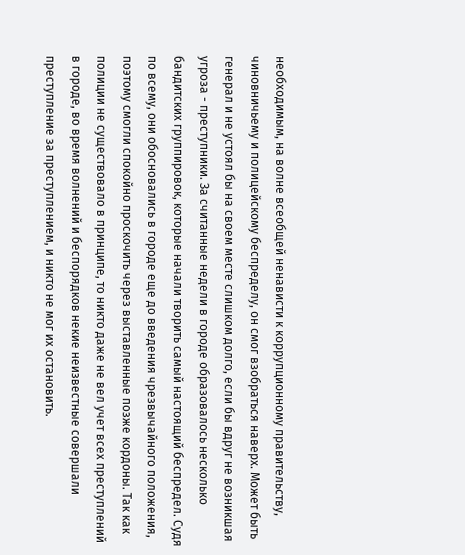необходимым, на волне всеобщей ненависти к коррупционному правительству, чиновничьему и полицейскому беспределу, он смог взобраться наверх. Может быть генерал и не устоял бы на своем месте слишком долго, если бы вдруг не возникшая угроза - преступники. За считанные недели в городе образовалось несколько бандитских группировок, которые начали творить самый настоящий беспредел. Судя по всему, они обосновались в городе еще до введения чрезвычайного положения, поэтому смогли спокойно проскочить через выставленные позже кордоны. Так как полиции не существовало в принципе, то никто даже не вел учет всех преступлений в городе, во время волнений и беспорядков некие неизвестные совершали преступление за преступлением, и никто не мог их остановить.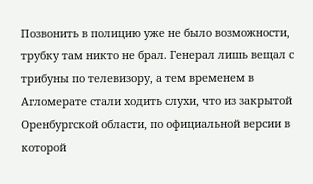Позвонить в полицию уже не было возможности, трубку там никто не брал. Генерал лишь вещал с трибуны по телевизору, а тем временем в Агломерате стали ходить слухи, что из закрытой Оренбургской области, по официальной версии в которой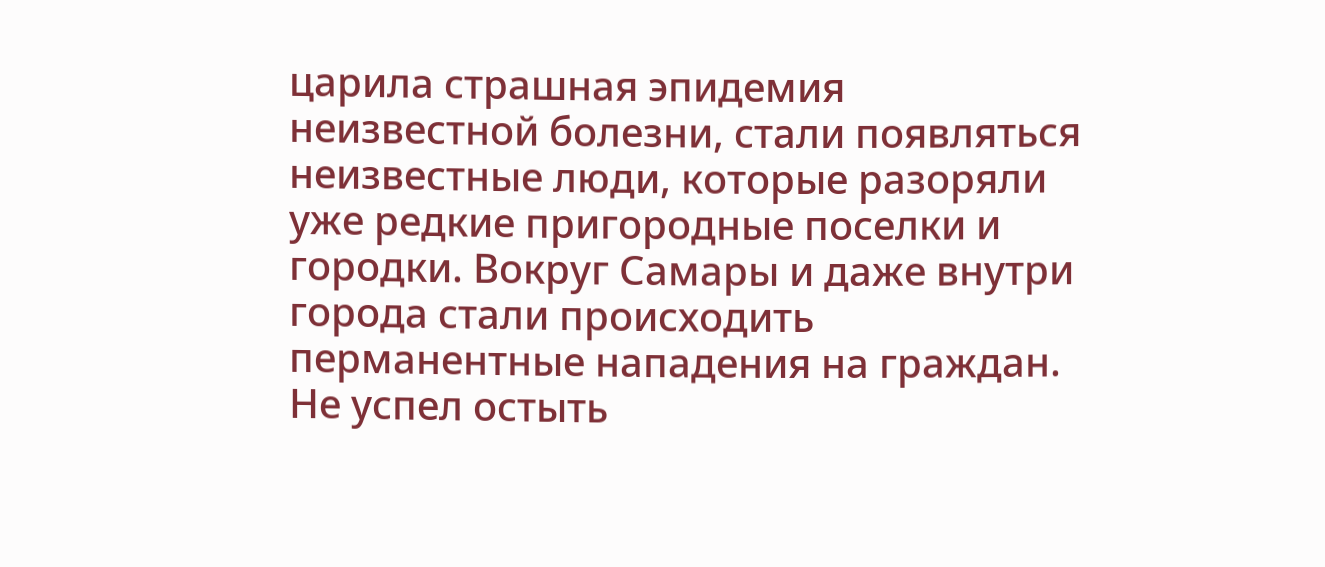царила страшная эпидемия неизвестной болезни, стали появляться неизвестные люди, которые разоряли уже редкие пригородные поселки и городки. Вокруг Самары и даже внутри города стали происходить перманентные нападения на граждан. Не успел остыть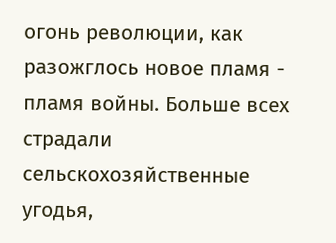огонь революции, как разожглось новое пламя - пламя войны. Больше всех страдали сельскохозяйственные угодья,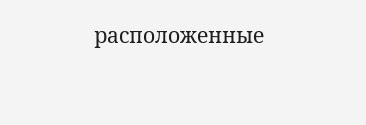расположенные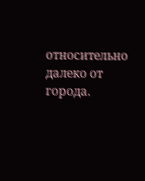относительно далеко от города.